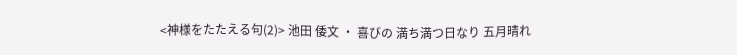<神様をたたえる句(2)> 池田 倭文 ・ 喜びの 満ち満つ日なり 五月晴れ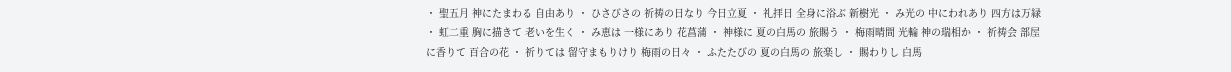・ 聖五月 神にたまわる 自由あり ・ ひさびさの 祈祷の日なり 今日立夏 ・ 礼拝日 全身に浴ぶ 新樹光 ・ み光の 中にわれあり 四方は万緑 ・ 虹二重 胸に描きて 老いを生く ・ み恵は 一様にあり 花菖蒲 ・ 神様に 夏の白馬の 旅賜う ・ 梅雨晴間 光輪 神の瑞相か ・ 祈祷会 部屋に香りて 百合の花 ・ 祈りては 留守まもりけり 梅雨の日々 ・ ふたたびの 夏の白馬の 旅楽し ・ 賜わりし 白馬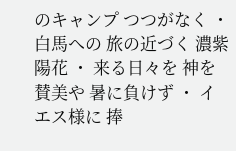のキャンプ つつがなく ・ 白馬への 旅の近づく 濃紫陽花 ・ 来る日々を 神を賛美や 暑に負けず ・ イエス様に 捧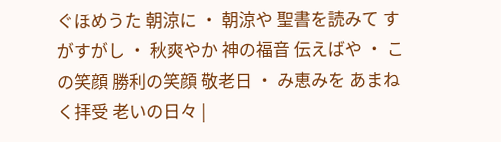ぐほめうた 朝涼に ・ 朝涼や 聖書を読みて すがすがし ・ 秋爽やか 神の福音 伝えばや ・ この笑顔 勝利の笑顔 敬老日 ・ み恵みを あまねく拝受 老いの日々 |